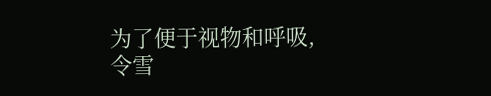为了便于视物和呼吸,令雪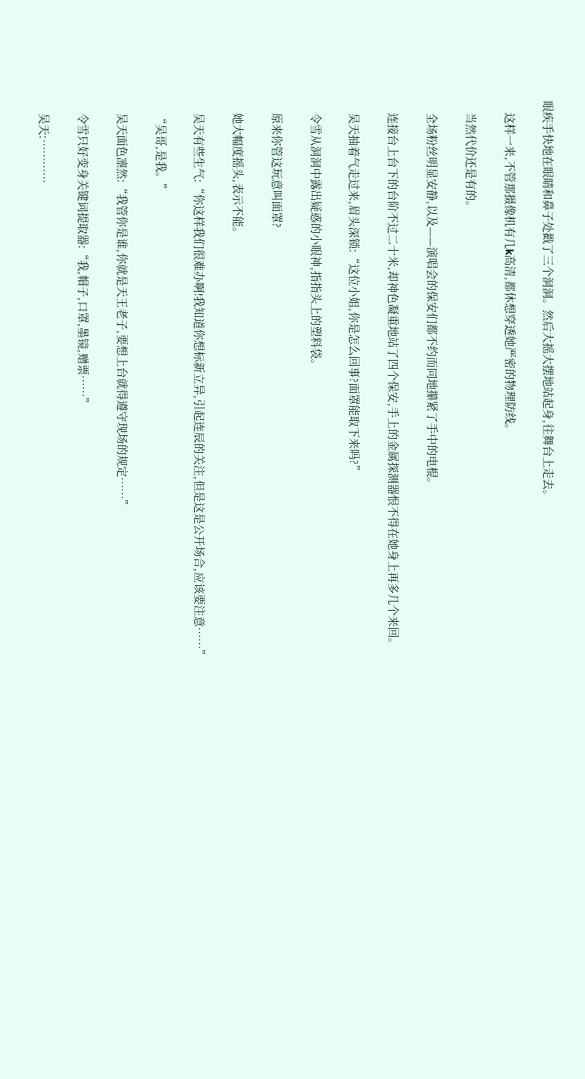眼疾手快地在眼睛和鼻子处戳了三个洞洞。然后大摇大摆地站起身,往舞台上走去。

    这样一来,不管那摄像机有几k高清,都休想穿透她严密的物理防线。

    当然代价还是有的。

    全场粉丝明显安静,以及——演唱会的保安们都不约而同地攥紧了手中的电棍。

    连接台上台下的台阶不过二十米,却神色凝重地站了四个保安,手上的金属探测器恨不得在她身上再多几个来回。

    吴天抽着气走过来,眉头深锁:“这位小姐,你是怎么回事?面罩能取下来吗?”

    令雪从洞洞中露出疑惑的小眼神,指指头上的塑料袋。

    原来你管这玩意叫面罩?

    她大幅度摇头,表示不能。

    吴天有些生气:“你这样我们很难办啊!我知道你想标新立异,引起连辰的关注,但是这是公开场合,应该要注意……”

    “吴哥,是我。”

    吴天面色凛然:“我管你是谁,你就是天王老子,要想上台就得遵守现场的规定……”

    令雪只好变身关键词提取器:“我,帽子,口罩,墨镜,赠票……”

    吴天:…………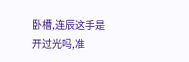卧槽,连辰这手是开过光吗,准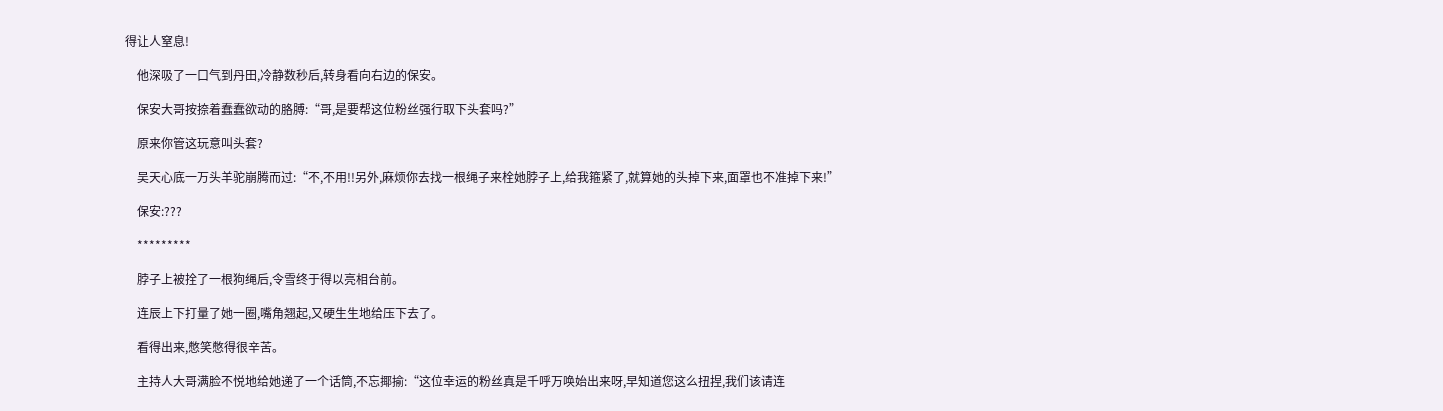得让人窒息!

    他深吸了一口气到丹田,冷静数秒后,转身看向右边的保安。

    保安大哥按捺着蠢蠢欲动的胳膊:“哥,是要帮这位粉丝强行取下头套吗?”

    原来你管这玩意叫头套?

    吴天心底一万头羊驼崩腾而过:“不,不用!!另外,麻烦你去找一根绳子来栓她脖子上,给我箍紧了,就算她的头掉下来,面罩也不准掉下来!”

    保安:???

    *********

    脖子上被拴了一根狗绳后,令雪终于得以亮相台前。

    连辰上下打量了她一圈,嘴角翘起,又硬生生地给压下去了。

    看得出来,憋笑憋得很辛苦。

    主持人大哥满脸不悦地给她递了一个话筒,不忘揶揄:“这位幸运的粉丝真是千呼万唤始出来呀,早知道您这么扭捏,我们该请连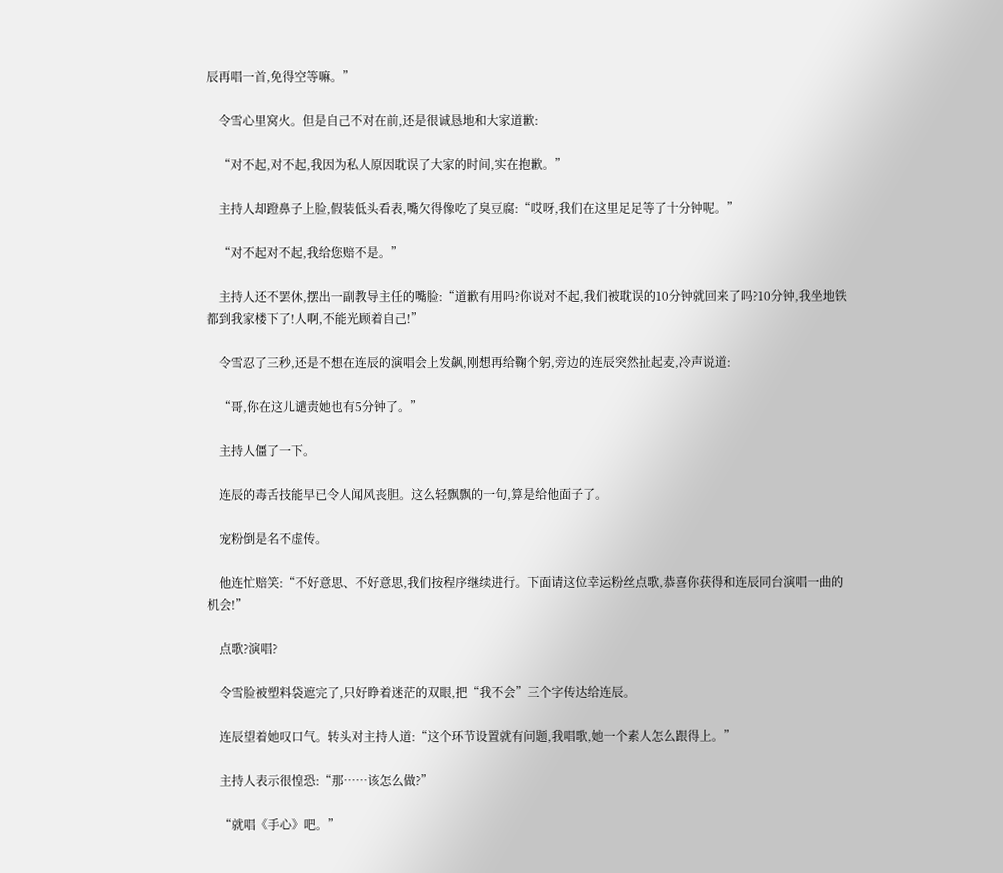辰再唱一首,免得空等嘛。”

    令雪心里窝火。但是自己不对在前,还是很诚恳地和大家道歉:

    “对不起,对不起,我因为私人原因耽误了大家的时间,实在抱歉。”

    主持人却蹬鼻子上脸,假装低头看表,嘴欠得像吃了臭豆腐:“哎呀,我们在这里足足等了十分钟呢。”

    “对不起对不起,我给您赔不是。”

    主持人还不罢休,摆出一副教导主任的嘴脸:“道歉有用吗?你说对不起,我们被耽误的10分钟就回来了吗?10分钟,我坐地铁都到我家楼下了!人啊,不能光顾着自己!”

    令雪忍了三秒,还是不想在连辰的演唱会上发飙,刚想再给鞠个躬,旁边的连辰突然扯起麦,冷声说道:

    “哥,你在这儿谴责她也有5分钟了。”

    主持人僵了一下。

    连辰的毒舌技能早已令人闻风丧胆。这么轻飘飘的一句,算是给他面子了。

    宠粉倒是名不虚传。

    他连忙赔笑:“不好意思、不好意思,我们按程序继续进行。下面请这位幸运粉丝点歌,恭喜你获得和连辰同台演唱一曲的机会!”

    点歌?演唱?

    令雪脸被塑料袋遮完了,只好睁着迷茫的双眼,把“我不会”三个字传达给连辰。

    连辰望着她叹口气。转头对主持人道:“这个环节设置就有问题,我唱歌,她一个素人怎么跟得上。”

    主持人表示很惶恐:“那……该怎么做?”

    “就唱《手心》吧。”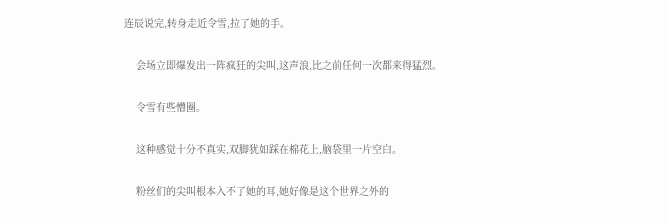连辰说完,转身走近令雪,拉了她的手。

    会场立即爆发出一阵疯狂的尖叫,这声浪,比之前任何一次都来得猛烈。

    令雪有些懵圈。

    这种感觉十分不真实,双脚犹如踩在棉花上,脑袋里一片空白。

    粉丝们的尖叫根本入不了她的耳,她好像是这个世界之外的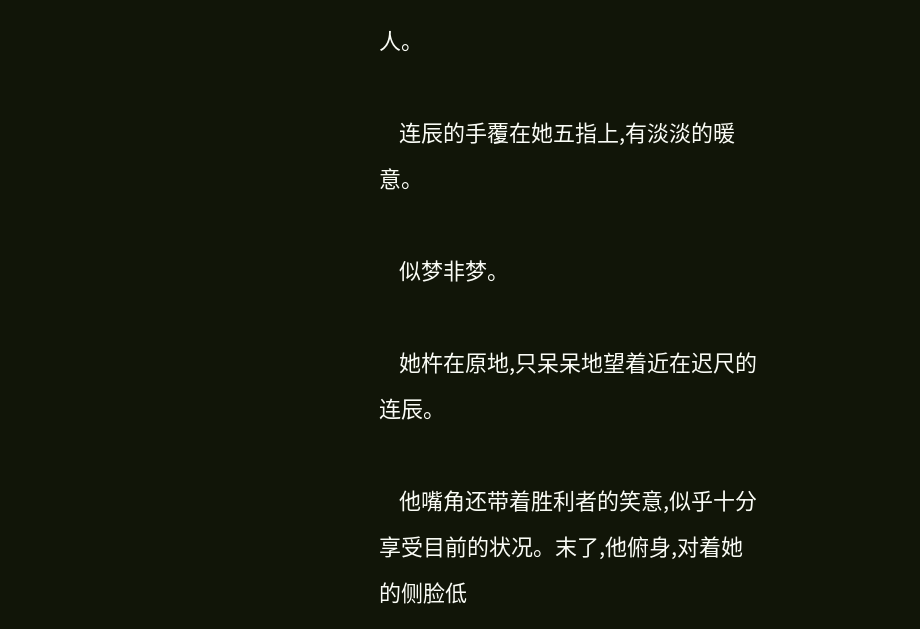人。

    连辰的手覆在她五指上,有淡淡的暖意。

    似梦非梦。

    她杵在原地,只呆呆地望着近在迟尺的连辰。

    他嘴角还带着胜利者的笑意,似乎十分享受目前的状况。末了,他俯身,对着她的侧脸低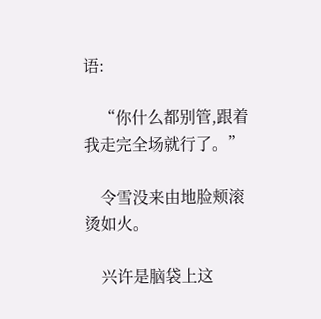语:

    “你什么都别管,跟着我走完全场就行了。”

    令雪没来由地脸颊滚烫如火。

    兴许是脑袋上这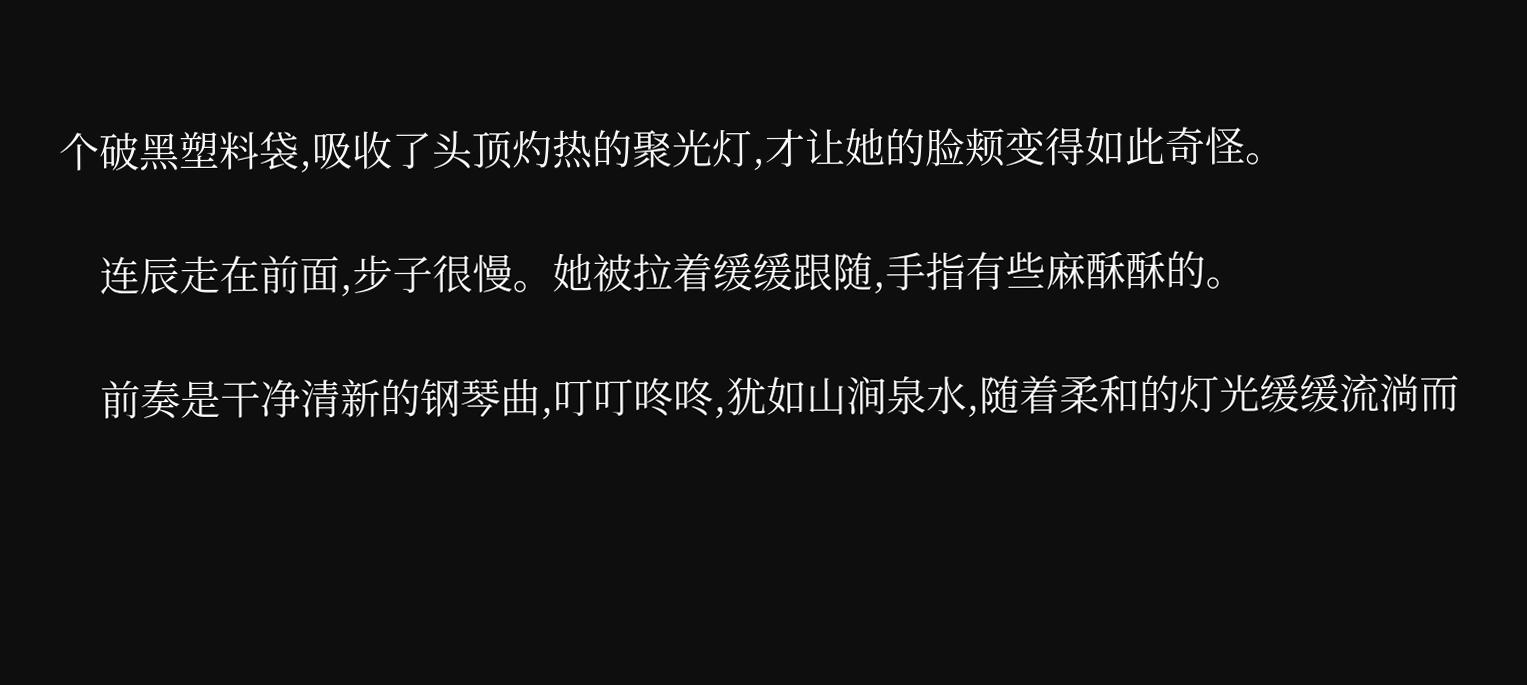个破黑塑料袋,吸收了头顶灼热的聚光灯,才让她的脸颊变得如此奇怪。

    连辰走在前面,步子很慢。她被拉着缓缓跟随,手指有些麻酥酥的。

    前奏是干净清新的钢琴曲,叮叮咚咚,犹如山涧泉水,随着柔和的灯光缓缓流淌而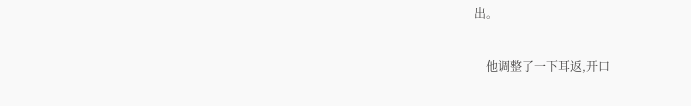出。

    他调整了一下耳返,开口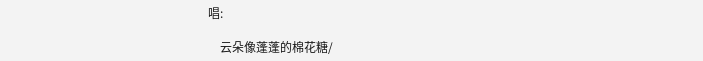唱:

    云朵像蓬蓬的棉花糖/